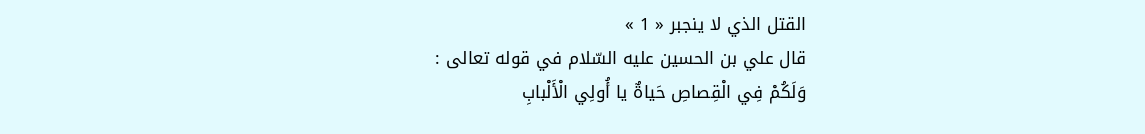القتل الذي لا ينجبر « 1 »
قال علي بن الحسين عليه السّلام في قوله تعالى :
وَلَكُمْ فِي الْقِصاصِ حَياةٌ يا أُولِي الْأَلْبابِ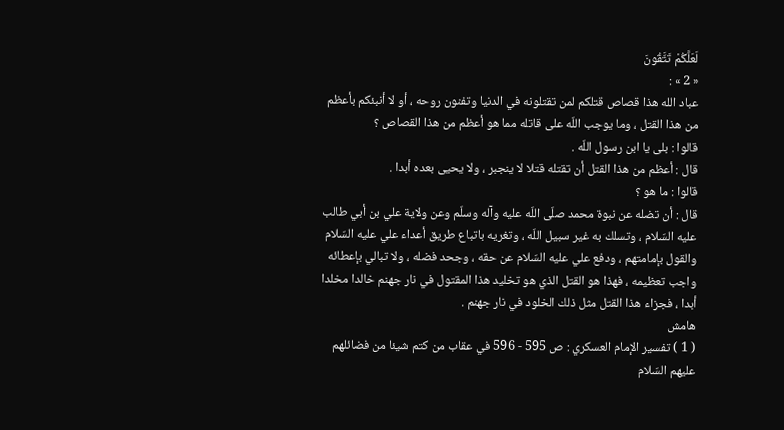لَعَلَّكُمْ تَتَّقُونَ
« 2 » :
عباد الله هذا قصاص قتلكم لمن تقتلونه في الدنيا وتفنون روحه ، أو لا أنبئكم بأعظم من هذا القتل ، وما يوجب اللّه على قاتله مما هو أعظم من هذا القصاص ؟
قالوا : بلى يا ابن رسول اللّه .
قال : أعظم من هذا القتل أن تقتله قتلا لا ينجبر ، ولا يحيى بعده أبدا .
قالوا : ما هو ؟
قال : أن تضله عن نبوة محمد صلّى اللّه عليه وآله وسلّم وعن ولاية علي بن أبي طالب عليه السّلام ، وتسلك به غير سبيل اللّه ، وتغريه باتباع طريق أعداء علي عليه السّلام والقول بإمامتهم ، ودفع علي عليه السّلام عن حقه ، وجحد فضله ، ولا تبالي بإعطائه واجب تعظيمه ، فهذا هو القتل الذي هو تخليد هذا المقتول في نار جهنم خالدا مخلدا أبدا ، فجزاء هذا القتل مثل ذلك الخلود في نار جهنم .
هامش
( 1 ) تفسير الإمام العسكري : ص 595 - 596 في عقاب من كتم شيئا من فضائلهم عليهم السّلام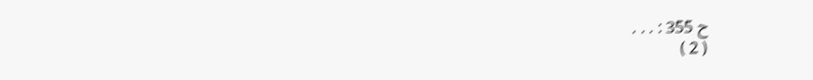ح 355 : . . .
( 2 )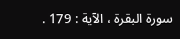سورة البقرة ، الآية : 179 .